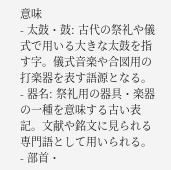意味
- 太鼓・鼓: 古代の祭礼や儀式で用いる大きな太鼓を指す字。儀式音楽や合図用の打楽器を表す語源となる。
- 器名: 祭礼用の器具・楽器の一種を意味する古い表記。文献や銘文に見られる専門語として用いられる。
- 部首・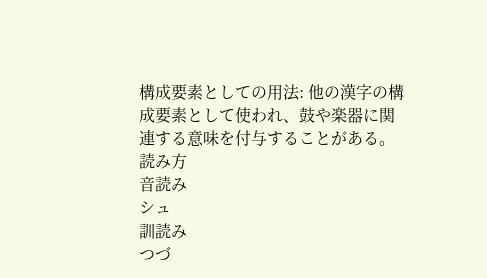構成要素としての用法: 他の漢字の構成要素として使われ、鼓や楽器に関連する意味を付与することがある。
読み方
音読み
シュ
訓読み
つづ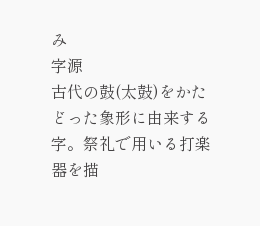み
字源
古代の鼓(太鼓)をかたどった象形に由来する字。祭礼で用いる打楽器を描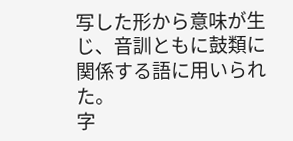写した形から意味が生じ、音訓ともに鼓類に関係する語に用いられた。
字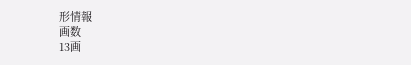形情報
画数
13画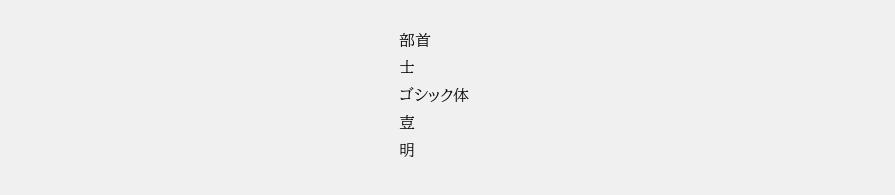部首
士
ゴシック体
壴
明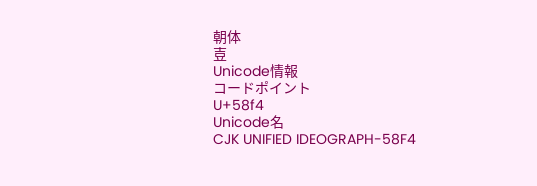朝体
壴
Unicode情報
コードポイント
U+58f4
Unicode名
CJK UNIFIED IDEOGRAPH-58F4